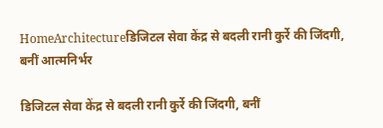HomeArchitectureडिजिटल सेवा केंद्र से बदली रानी कुर्रे की जिंदगी, बनीं आत्मनिर्भर

डिजिटल सेवा केंद्र से बदली रानी कुर्रे की जिंदगी, बनीं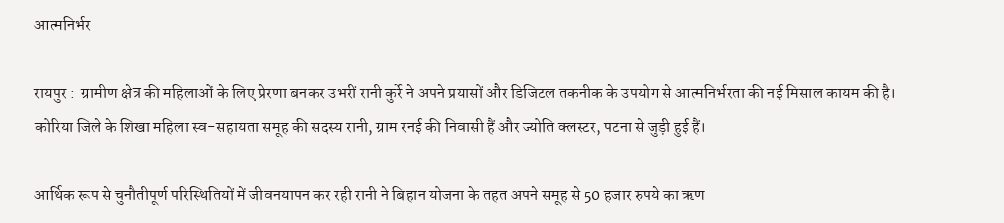आत्मनिर्भर

रायपुर :  ग्रामीण क्षेत्र की महिलाओं के लिए प्रेरणा बनकर उभरीं रानी कुर्रे ने अपने प्रयासों और डिजिटल तकनीक के उपयोग से आत्मनिर्भरता की नई मिसाल कायम की है। कोरिया जिले के शिखा महिला स्व-सहायता समूह की सदस्य रानी, ग्राम रनई की निवासी हैं और ज्योति क्लस्टर, पटना से जुड़ी हुई हैं।

आर्थिक रूप से चुनौतीपूर्ण परिस्थितियों में जीवनयापन कर रही रानी ने बिहान योजना के तहत अपने समूह से 50 हजार रुपये का ऋण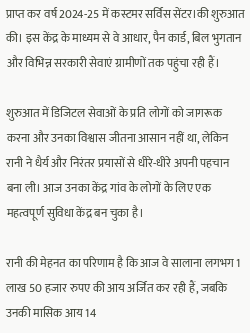प्राप्त कर वर्ष 2024-25 में कस्टमर सर्विस सेंटर।की शुरुआत की। इस केंद्र के माध्यम से वे आधार, पैन कार्ड, बिल भुगतान और विभिन्न सरकारी सेवाएं ग्रामीणों तक पहुंचा रही हैं।

शुरुआत में डिजिटल सेवाओं के प्रति लोगों को जागरूक करना और उनका विश्वास जीतना आसान नहीं था, लेकिन रानी ने धैर्य और निरंतर प्रयासों से धीरे-धीरे अपनी पहचान बना ली। आज उनका केंद्र गांव के लोगों के लिए एक महत्वपूर्ण सुविधा केंद्र बन चुका है।

रानी की मेहनत का परिणाम है कि आज वे सालाना लगभग 1 लाख 50 हजार रुपए की आय अर्जित कर रही हैं, जबकि उनकी मासिक आय 14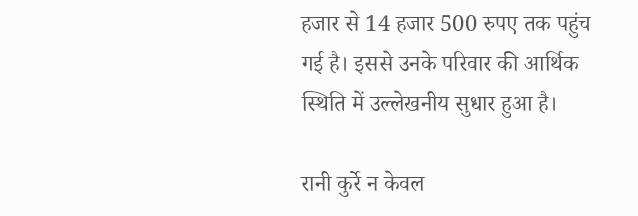हजार से 14 हजार 500 रुपए तक पहुंच गई है। इससे उनके परिवार की आर्थिक स्थिति में उल्लेखनीय सुधार हुआ है।

रानी कुर्रे न केवल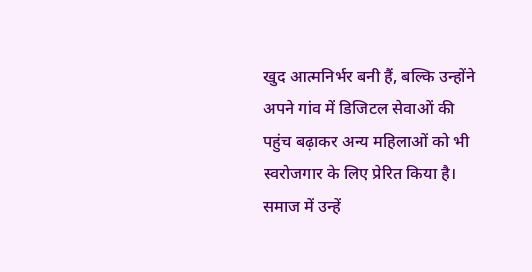खुद आत्मनिर्भर बनी हैं, बल्कि उन्होंने अपने गांव में डिजिटल सेवाओं की पहुंच बढ़ाकर अन्य महिलाओं को भी स्वरोजगार के लिए प्रेरित किया है। समाज में उन्हें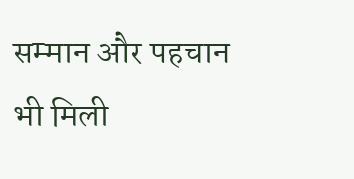सम्मान और पहचान भी मिली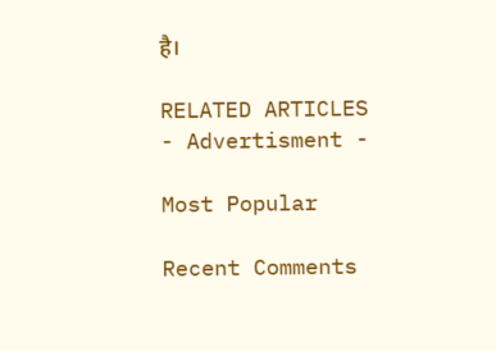है।

RELATED ARTICLES
- Advertisment -

Most Popular

Recent Comments